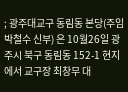; 광주대교구 동림동 본당(주임 박철수 신부) 은 10월26일 광주시 북구 동림동 152-1 현지에서 교구장 최창무 대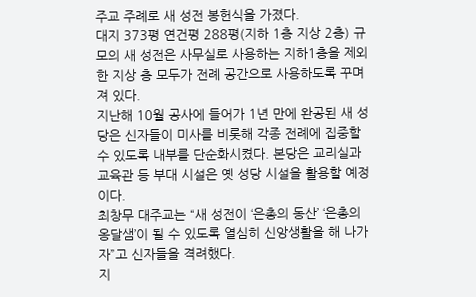주교 주례로 새 성전 봉헌식을 가졌다.
대지 373평 연건평 288평(지하 1층 지상 2층) 규모의 새 성전은 사무실로 사용하는 지하1층을 제외한 지상 층 모두가 전례 공간으로 사용하도록 꾸며져 있다.
지난해 10월 공사에 들어가 1년 만에 완공된 새 성당은 신자들이 미사를 비롯해 각종 전례에 집중할 수 있도록 내부를 단순화시켰다. 본당은 교리실과 교육관 등 부대 시설은 옛 성당 시설을 활용할 예정이다.
최창무 대주교는 “새 성전이 ‘은총의 동산’ ‘은총의 옹달샘’이 될 수 있도록 열심히 신앙생활을 해 나가자”고 신자들을 격려했다.
지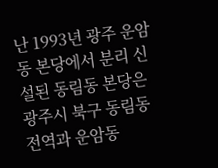난 1993년 광주 운암동 본당에서 분리 신설된 동림동 본당은 광주시 북구 동림동 전역과 운암동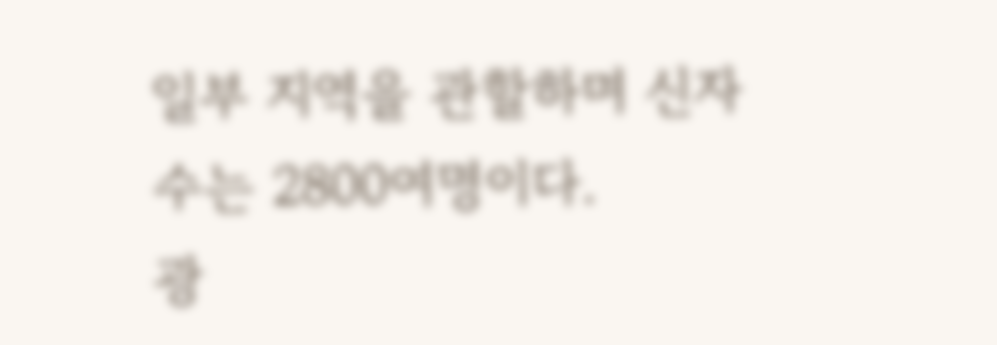일부 지역을 관할하며 신자수는 2800여명이다.
광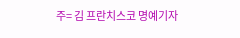주= 김 프란치스코 명예기자